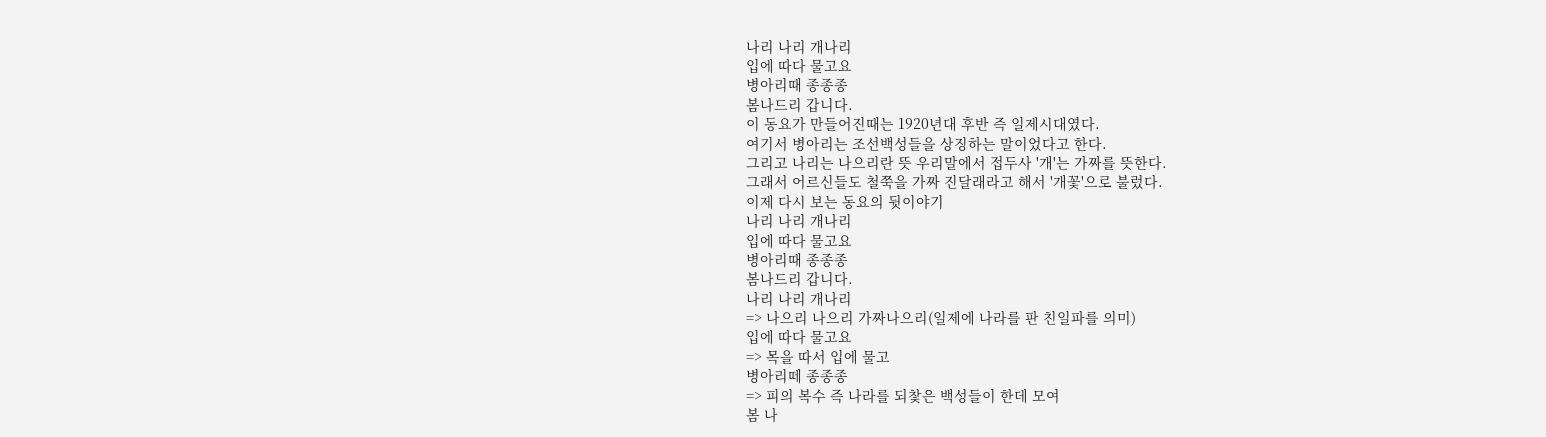나리 나리 개나리
입에 따다 물고요
병아리때 종종종
봄나드리 갑니다.
이 동요가 만들어진때는 1920년대 후반 즉 일제시대였다.
여기서 병아리는 조선백성들을 상징하는 말이었다고 한다.
그리고 나리는 나으리란 뜻 우리말에서 접두사 '개'는 가짜를 뜻한다.
그래서 어르신들도 철쭉을 가짜 진달래라고 해서 '개꽃'으로 불렀다.
이제 다시 보는 동요의 뒷이야기
나리 나리 개나리
입에 따다 물고요
병아리때 종종종
봄나드리 갑니다.
나리 나리 개나리
=> 나으리 나으리 가짜나으리(일제에 나라를 판 친일파를 의미)
입에 따다 물고요
=> 목을 따서 입에 물고
병아리떼 종종종
=> 피의 복수 즉 나라를 되찿은 백성들이 한데 모여
봄 나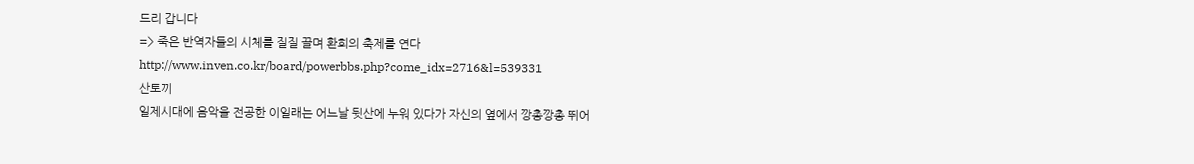드리 갑니다
=> 죽은 반역자들의 시체를 질질 끌며 환희의 축제를 연다
http://www.inven.co.kr/board/powerbbs.php?come_idx=2716&l=539331
산토끼
일제시대에 음악을 전공한 이일래는 어느날 뒷산에 누워 있다가 자신의 옆에서 깡총깡총 뛰어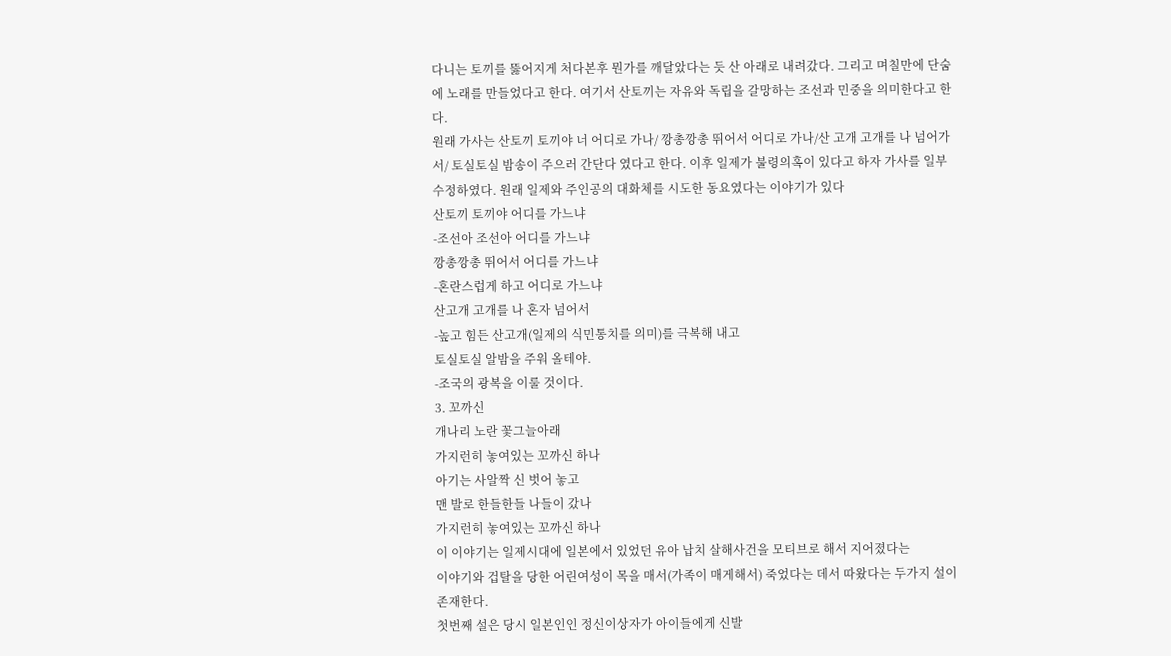다니는 토끼를 뚫어지게 처다본후 뭔가를 깨달았다는 듯 산 아래로 내려갔다. 그리고 며칠만에 단숨에 노래를 만들었다고 한다. 여기서 산토끼는 자유와 독립을 갈망하는 조선과 민중을 의미한다고 한다.
원래 가사는 산토끼 토끼야 너 어디로 가나/ 깡총깡총 뛰어서 어디로 가나/산 고개 고개를 나 넘어가서/ 토실토실 밤송이 주으러 간단다 였다고 한다. 이후 일제가 불령의혹이 있다고 하자 가사를 일부 수정하였다. 원래 일제와 주인공의 대화체를 시도한 동요였다는 이야기가 있다
산토끼 토끼야 어디를 가느냐
-조선아 조선아 어디를 가느냐
깡총깡총 뛰어서 어디를 가느냐
-혼란스럽게 하고 어디로 가느냐
산고개 고개를 나 혼자 넘어서
-높고 힘든 산고개(일제의 식민통치를 의미)를 극복해 내고
토실토실 알밤을 주워 올테야.
-조국의 광복을 이룰 것이다.
3. 꼬까신
개나리 노란 꽃그늘아래
가지런히 놓여있는 꼬까신 하나
아기는 사알짝 신 벗어 놓고
맨 발로 한들한들 나들이 갔나
가지런히 놓여있는 꼬까신 하나
이 이야기는 일제시대에 일본에서 있었던 유아 납치 살해사건을 모티브로 해서 지어졌다는
이야기와 겁탈을 당한 어린여성이 목을 매서(가족이 매게해서) 죽었다는 데서 따왔다는 두가지 설이 존재한다.
첫번째 설은 당시 일본인인 정신이상자가 아이들에게 신발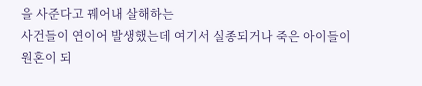을 사준다고 꿰어내 살해하는
사건들이 연이어 발생했는데 여기서 실종되거나 죽은 아이들이 원혼이 되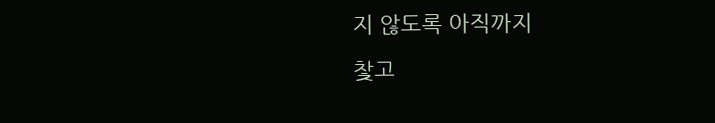지 않도록 아직까지
찿고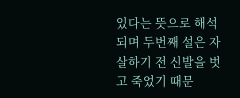있다는 뜻으로 해석되며 두번째 설은 자살하기 전 신발을 벗고 죽었기 때문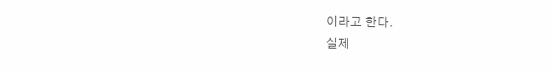이라고 한다.
실제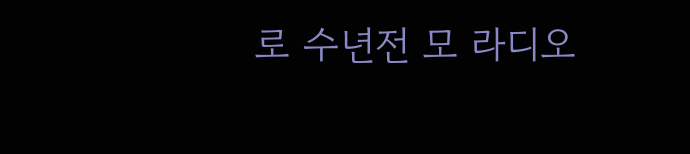로 수년전 모 라디오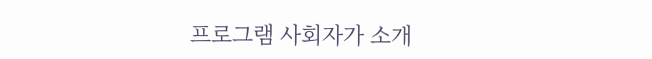프로그램 사회자가 소개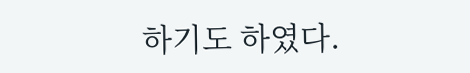하기도 하였다.